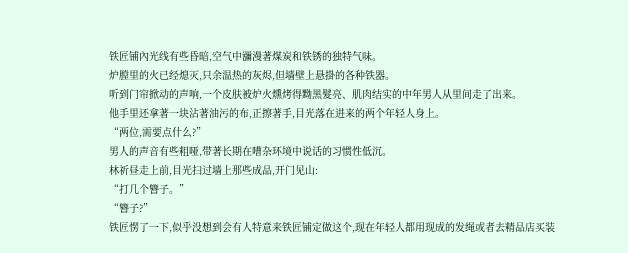铁匠铺內光线有些昏暗,空气中瀰漫著煤炭和铁锈的独特气味。
炉膛里的火已经熄灭,只余温热的灰烬,但墙壁上悬掛的各种铁器。
听到门帘掀动的声响,一个皮肤被炉火燻烤得黝黑髮亮、肌肉结实的中年男人从里间走了出来。
他手里还拿著一块沾著油污的布,正擦著手,目光落在进来的两个年轻人身上。
“两位,需要点什么?”
男人的声音有些粗哑,带著长期在嘈杂环境中说话的习惯性低沉。
林祈昼走上前,目光扫过墙上那些成品,开门见山:
“打几个簪子。”
“簪子?”
铁匠愣了一下,似乎没想到会有人特意来铁匠铺定做这个,现在年轻人都用现成的发绳或者去精品店买装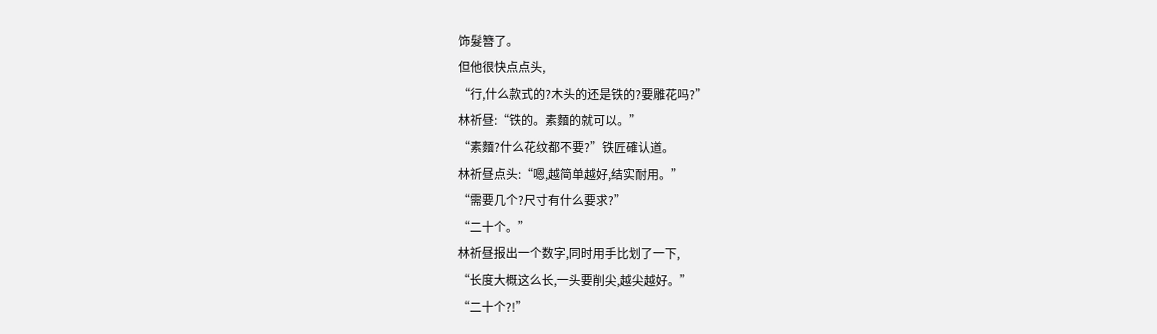饰髮簪了。
但他很快点点头,
“行,什么款式的?木头的还是铁的?要雕花吗?”
林祈昼:“铁的。素麵的就可以。”
“素麵?什么花纹都不要?”铁匠確认道。
林祈昼点头:“嗯,越简单越好,结实耐用。”
“需要几个?尺寸有什么要求?”
“二十个。”
林祈昼报出一个数字,同时用手比划了一下,
“长度大概这么长,一头要削尖,越尖越好。”
“二十个?!”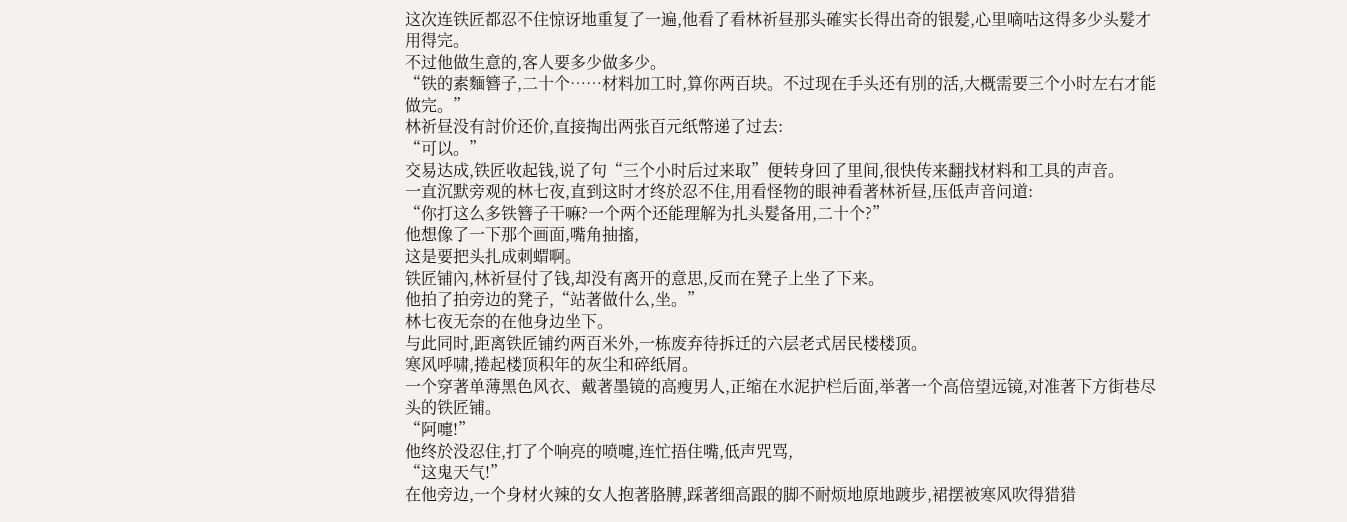这次连铁匠都忍不住惊讶地重复了一遍,他看了看林祈昼那头確实长得出奇的银髮,心里嘀咕这得多少头髮才用得完。
不过他做生意的,客人要多少做多少。
“铁的素麵簪子,二十个……材料加工时,算你两百块。不过现在手头还有別的活,大概需要三个小时左右才能做完。”
林祈昼没有討价还价,直接掏出两张百元纸幣递了过去:
“可以。”
交易达成,铁匠收起钱,说了句“三个小时后过来取”便转身回了里间,很快传来翻找材料和工具的声音。
一直沉默旁观的林七夜,直到这时才终於忍不住,用看怪物的眼神看著林祈昼,压低声音问道:
“你打这么多铁簪子干嘛?一个两个还能理解为扎头髮备用,二十个?”
他想像了一下那个画面,嘴角抽搐,
这是要把头扎成刺蝟啊。
铁匠铺內,林祈昼付了钱,却没有离开的意思,反而在凳子上坐了下来。
他拍了拍旁边的凳子,“站著做什么,坐。”
林七夜无奈的在他身边坐下。
与此同时,距离铁匠铺约两百米外,一栋废弃待拆迁的六层老式居民楼楼顶。
寒风呼啸,捲起楼顶积年的灰尘和碎纸屑。
一个穿著单薄黑色风衣、戴著墨镜的高瘦男人,正缩在水泥护栏后面,举著一个高倍望远镜,对准著下方街巷尽头的铁匠铺。
“阿嚏!”
他终於没忍住,打了个响亮的喷嚏,连忙捂住嘴,低声咒骂,
“这鬼天气!”
在他旁边,一个身材火辣的女人抱著胳膊,踩著细高跟的脚不耐烦地原地踱步,裙摆被寒风吹得猎猎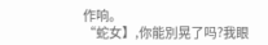作响。
“蛇女】,你能別晃了吗?我眼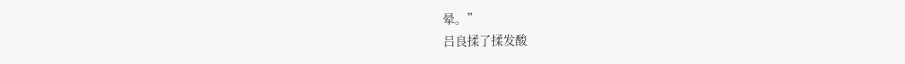晕。”
吕良揉了揉发酸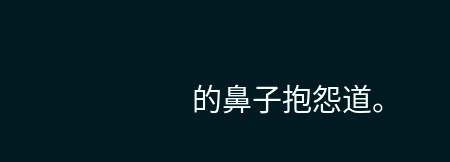的鼻子抱怨道。